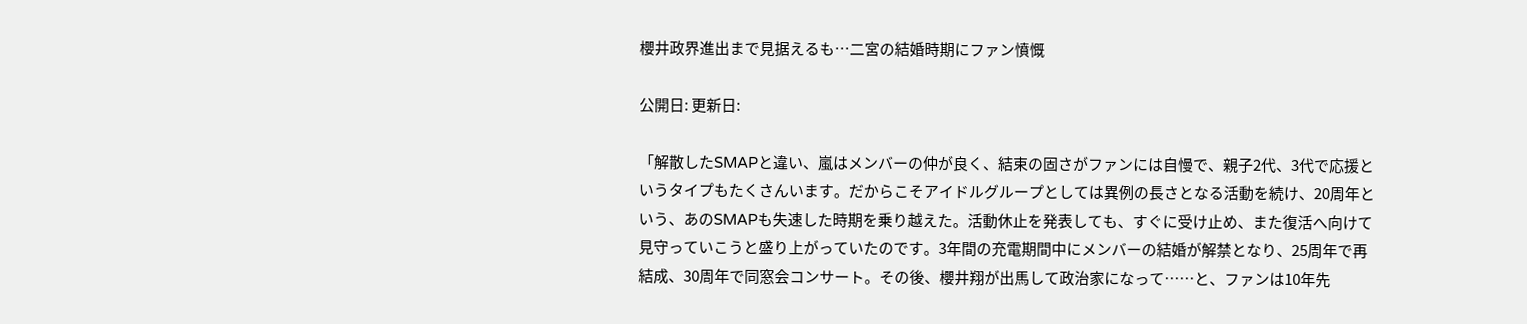櫻井政界進出まで見据えるも…二宮の結婚時期にファン憤慨

公開日: 更新日:

「解散したSMAPと違い、嵐はメンバーの仲が良く、結束の固さがファンには自慢で、親子2代、3代で応援というタイプもたくさんいます。だからこそアイドルグループとしては異例の長さとなる活動を続け、20周年という、あのSMAPも失速した時期を乗り越えた。活動休止を発表しても、すぐに受け止め、また復活へ向けて見守っていこうと盛り上がっていたのです。3年間の充電期間中にメンバーの結婚が解禁となり、25周年で再結成、30周年で同窓会コンサート。その後、櫻井翔が出馬して政治家になって……と、ファンは10年先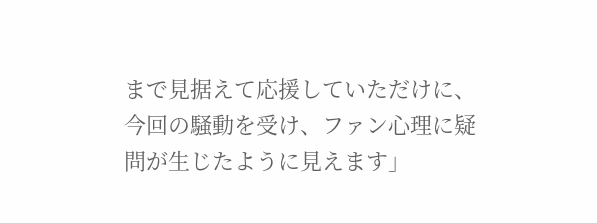まで見据えて応援していただけに、今回の騒動を受け、ファン心理に疑問が生じたように見えます」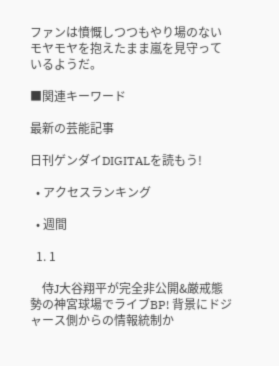ファンは憤慨しつつもやり場のないモヤモヤを抱えたまま嵐を見守っているようだ。

■関連キーワード

最新の芸能記事

日刊ゲンダイDIGITALを読もう!

  • アクセスランキング

  • 週間

  1. 1

    侍J大谷翔平が完全非公開&厳戒態勢の神宮球場でライブBP! 背景にドジャース側からの情報統制か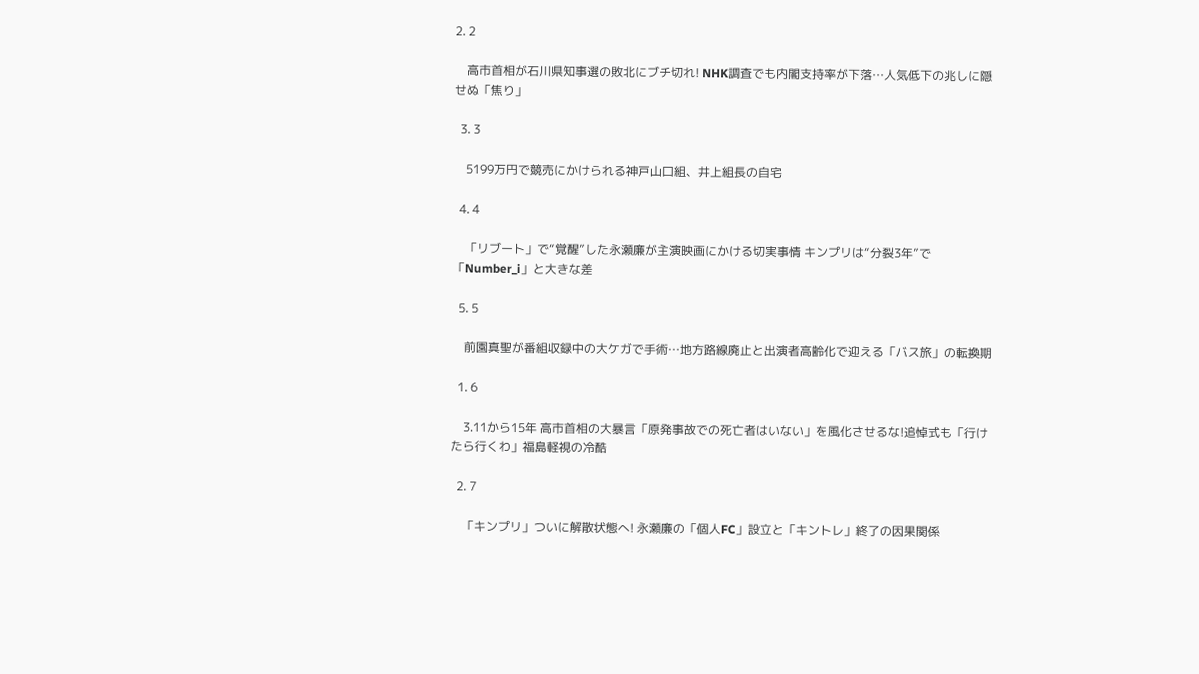2. 2

    高市首相が石川県知事選の敗北にブチ切れ! NHK調査でも内閣支持率が下落…人気低下の兆しに隠せぬ「焦り」

  3. 3

    5199万円で競売にかけられる神戸山口組、井上組長の自宅

  4. 4

    「リブート」で“覚醒”した永瀬廉が主演映画にかける切実事情 キンプリは“分裂3年”で「Number_i」と大きな差

  5. 5

    前園真聖が番組収録中の大ケガで手術…地方路線廃止と出演者高齢化で迎える「バス旅」の転換期

  1. 6

    3.11から15年 高市首相の大暴言「原発事故での死亡者はいない」を風化させるな!追悼式も「行けたら行くわ」福島軽視の冷酷

  2. 7

    「キンプリ」ついに解散状態へ! 永瀬廉の「個人FC」設立と「キントレ」終了の因果関係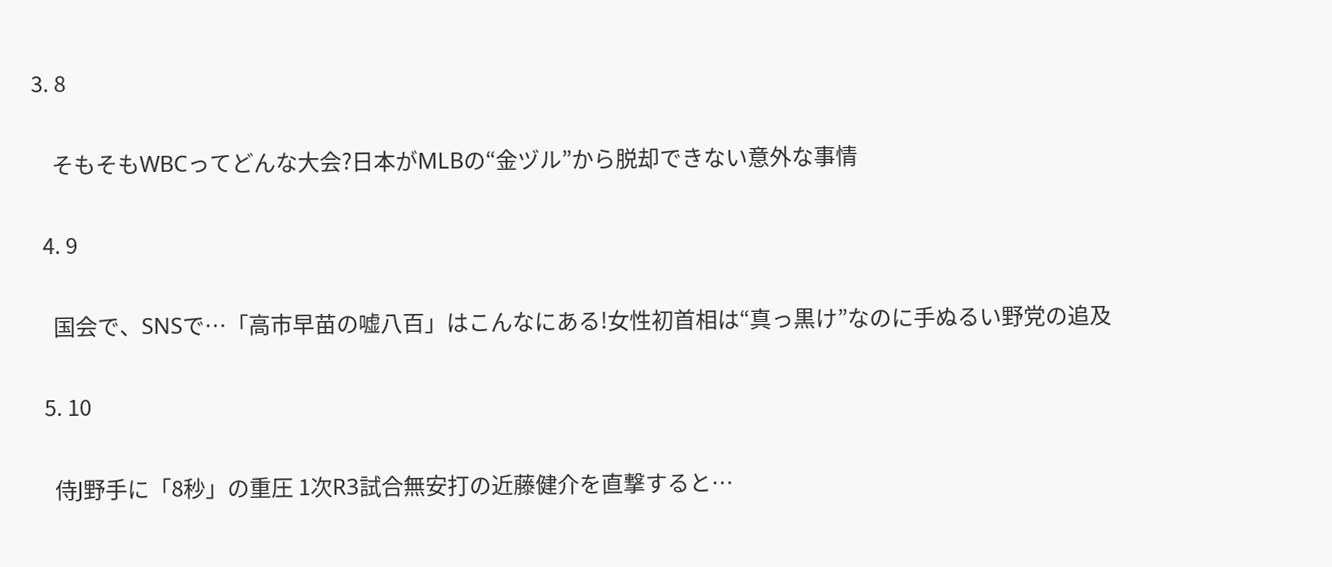3. 8

    そもそもWBCってどんな大会?日本がMLBの“金ヅル”から脱却できない意外な事情

  4. 9

    国会で、SNSで…「高市早苗の嘘八百」はこんなにある!女性初首相は“真っ黒け”なのに手ぬるい野党の追及

  5. 10

    侍J野手に「8秒」の重圧 1次R3試合無安打の近藤健介を直撃すると…